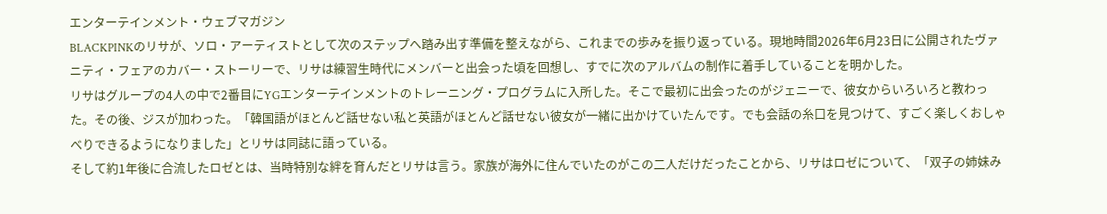エンターテインメント・ウェブマガジン
BLACKPINKのリサが、ソロ・アーティストとして次のステップへ踏み出す準備を整えながら、これまでの歩みを振り返っている。現地時間2026年6月23日に公開されたヴァニティ・フェアのカバー・ストーリーで、リサは練習生時代にメンバーと出会った頃を回想し、すでに次のアルバムの制作に着手していることを明かした。
リサはグループの4人の中で2番目にYGエンターテインメントのトレーニング・プログラムに入所した。そこで最初に出会ったのがジェニーで、彼女からいろいろと教わった。その後、ジスが加わった。「韓国語がほとんど話せない私と英語がほとんど話せない彼女が一緒に出かけていたんです。でも会話の糸口を見つけて、すごく楽しくおしゃべりできるようになりました」とリサは同誌に語っている。
そして約1年後に合流したロゼとは、当時特別な絆を育んだとリサは言う。家族が海外に住んでいたのがこの二人だけだったことから、リサはロゼについて、「双子の姉妹み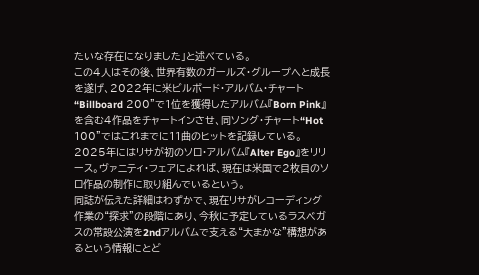たいな存在になりました」と述べている。
この4人はその後、世界有数のガールズ・グループへと成長を遂げ、2022年に米ビルボード・アルバム・チャート“Billboard 200”で1位を獲得したアルバム『Born Pink』を含む4作品をチャートインさせ、同ソング・チャート“Hot 100”ではこれまでに11曲のヒットを記録している。2025年にはリサが初のソロ・アルバム『Alter Ego』をリリース。ヴァニティ・フェアによれば、現在は米国で2枚目のソロ作品の制作に取り組んでいるという。
同誌が伝えた詳細はわずかで、現在リサがレコーディング作業の“探求”の段階にあり、今秋に予定しているラスベガスの常設公演を2ndアルバムで支える“大まかな”構想があるという情報にとど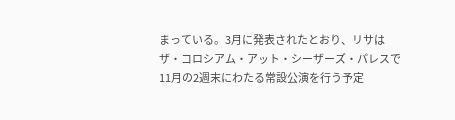まっている。3月に発表されたとおり、リサはザ・コロシアム・アット・シーザーズ・パレスで11月の2週末にわたる常設公演を行う予定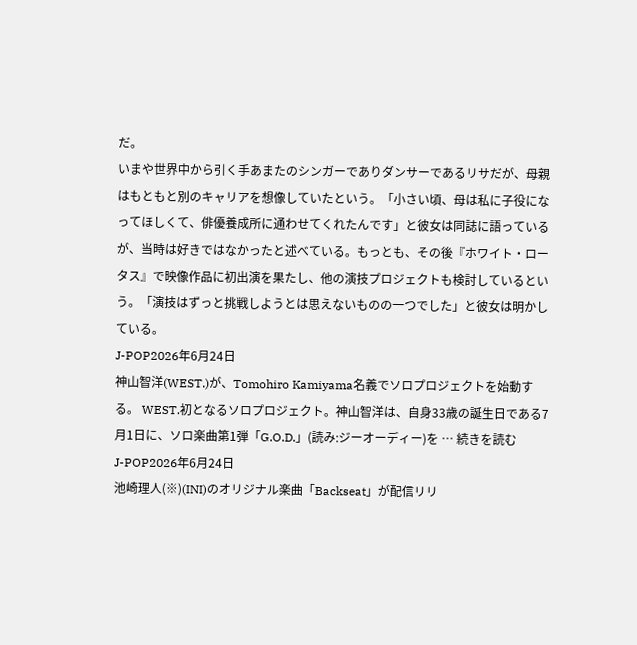だ。
いまや世界中から引く手あまたのシンガーでありダンサーであるリサだが、母親はもともと別のキャリアを想像していたという。「小さい頃、母は私に子役になってほしくて、俳優養成所に通わせてくれたんです」と彼女は同誌に語っているが、当時は好きではなかったと述べている。もっとも、その後『ホワイト・ロータス』で映像作品に初出演を果たし、他の演技プロジェクトも検討しているという。「演技はずっと挑戦しようとは思えないものの一つでした」と彼女は明かしている。
J-POP2026年6月24日
神山智洋(WEST.)が、Tomohiro Kamiyama名義でソロプロジェクトを始動する。 WEST.初となるソロプロジェクト。神山智洋は、自身33歳の誕生日である7月1日に、ソロ楽曲第1弾「G.O.D.」(読み:ジーオーディー)を … 続きを読む
J-POP2026年6月24日
池崎理人(※)(INI)のオリジナル楽曲「Backseat」が配信リリ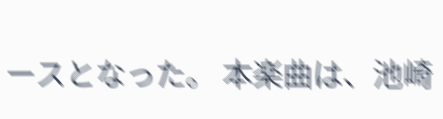ースとなった。 本楽曲は、池崎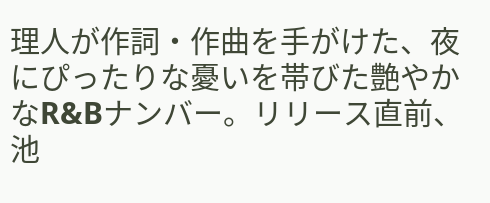理人が作詞・作曲を手がけた、夜にぴったりな憂いを帯びた艶やかなR&Bナンバー。リリース直前、池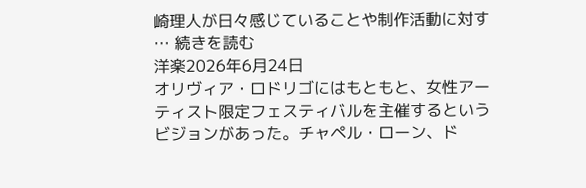崎理人が日々感じていることや制作活動に対す … 続きを読む
洋楽2026年6月24日
オリヴィア・ロドリゴにはもともと、女性アーティスト限定フェスティバルを主催するというビジョンがあった。チャペル・ローン、ド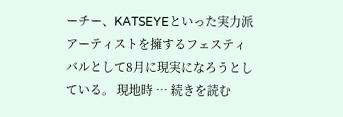ーチー、KATSEYEといった実力派アーティストを擁するフェスティバルとして8月に現実になろうとしている。 現地時 … 続きを読む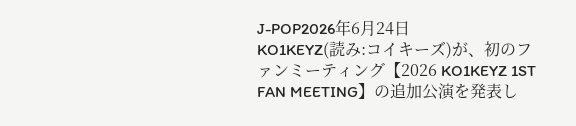J-POP2026年6月24日
KO1KEYZ(読み:コイキーズ)が、初のファンミーティング【2026 KO1KEYZ 1ST FAN MEETING】の追加公演を発表し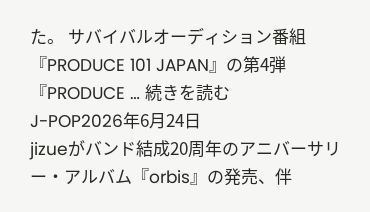た。 サバイバルオーディション番組『PRODUCE 101 JAPAN』の第4弾『PRODUCE … 続きを読む
J-POP2026年6月24日
jizueがバンド結成20周年のアニバーサリー・アルバム『orbis』の発売、伴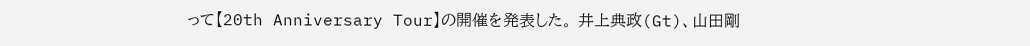って【20th Anniversary Tour】の開催を発表した。 井上典政(Gt)、山田剛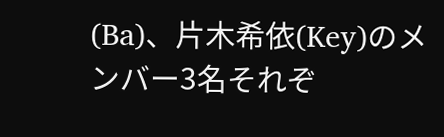(Ba)、片木希依(Key)のメンバー3名それぞ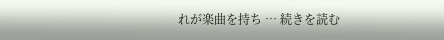れが楽曲を持ち … 続きを読む